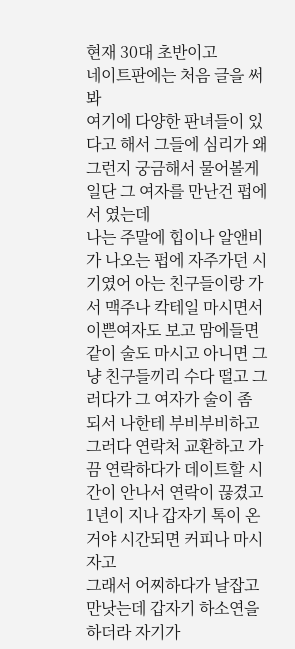현재 30대 초반이고
네이트판에는 처음 글을 써봐
여기에 다양한 판녀들이 있다고 해서 그들에 심리가 왜그런지 궁금해서 물어볼게
일단 그 여자를 만난건 펍에서 였는데
나는 주말에 힙이나 알앤비가 나오는 펍에 자주가던 시기였어 아는 친구들이랑 가서 맥주나 칵테일 마시면서 이쁜여자도 보고 맘에들면 같이 술도 마시고 아니면 그냥 친구들끼리 수다 떨고 그러다가 그 여자가 술이 좀 되서 나한테 부비부비하고 그러다 연락처 교환하고 가끔 연락하다가 데이트할 시간이 안나서 연락이 끊겼고 1년이 지나 갑자기 톡이 온거야 시간되면 커피나 마시자고
그래서 어찌하다가 날잡고 만낫는데 갑자기 하소연을 하더라 자기가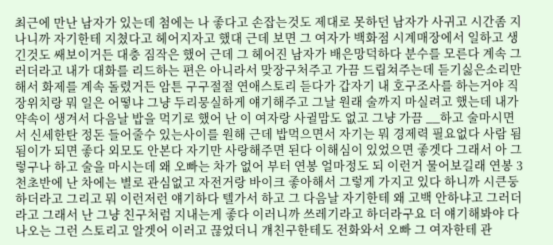최근에 만난 남자가 있는데 첨에는 나 좋다고 손잡는것도 제대로 못하던 남자가 사귀고 시간좀 지나니까 자기한테 지쳤다고 헤어지자고 했대 근데 보면 그 여자가 백화점 시계매장에서 일하고 생긴것도 쌔보이거든 대충 짐작은 했어 근데 그 헤어진 남자가 배은망덕하다 분수를 모른다 계속 그러더라고 내가 대화를 리드하는 편은 아니라서 맞장구처주고 가끔 드립쳐주는데 듣기싫은소리만 해서 화제를 계속 돌렸거든 암튼 구구절절 연애스토리 듣다가 갑자기 내 호구조사를 하는거야 직장위치랑 뭐 일은 어떻냐 그냥 두리뭉실하게 얘기해주고 그날 원래 술까지 마실려고 했는데 내가 약속이 생겨서 다음날 밥을 먹기로 했어 난 이 여자랑 사귈맘도 없고 그냥 가끔 __하고 술마시면서 신세한탄 정돈 들어줄수 있는사이를 원해 근데 밥먹으면서 자기는 뭐 경제력 필요없다 사람 됨됨이가 되면 좋다 외모도 안본다 자기만 사랑해주면 된다 이해심이 있었으면 좋겟다 그래서 아 그렇구나 하고 술을 마시는데 왜 오빠는 차가 없어 부터 연봉 얼마정도 되 이런거 물어보길래 연봉 3천초반에 난 차에는 별로 관심없고 자전거랑 바이크 좋아해서 그렇게 가지고 있다 하니까 시큰둥 하더라고 그리고 뭐 이런저런 얘기하다 텔가서 하고 그 다음날 자기한테 왜 고백 안하냐고 그러더라고 그래서 난 그냥 친구처럼 지내는게 좋다 이러니까 쓰레기라고 하더라구요 더 얘기해봐야 다 나오는 그런 스토리고 알겟어 이러고 끊었더니 걔친구한테도 전화와서 오빠 그 여자한테 관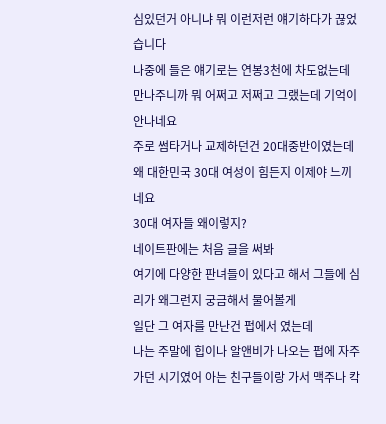심있던거 아니냐 뭐 이런저런 얘기하다가 끊었습니다
나중에 들은 얘기로는 연봉3천에 차도없는데
만나주니까 뭐 어쩌고 저쩌고 그랬는데 기억이 안나네요
주로 썸타거나 교제하던건 20대중반이였는데
왜 대한민국 30대 여성이 힘든지 이제야 느끼네요
30대 여자들 왜이렇지?
네이트판에는 처음 글을 써봐
여기에 다양한 판녀들이 있다고 해서 그들에 심리가 왜그런지 궁금해서 물어볼게
일단 그 여자를 만난건 펍에서 였는데
나는 주말에 힙이나 알앤비가 나오는 펍에 자주가던 시기였어 아는 친구들이랑 가서 맥주나 칵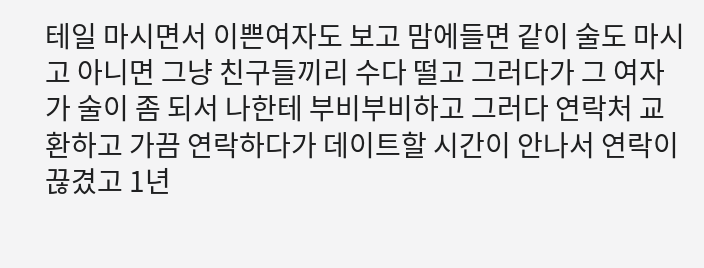테일 마시면서 이쁜여자도 보고 맘에들면 같이 술도 마시고 아니면 그냥 친구들끼리 수다 떨고 그러다가 그 여자가 술이 좀 되서 나한테 부비부비하고 그러다 연락처 교환하고 가끔 연락하다가 데이트할 시간이 안나서 연락이 끊겼고 1년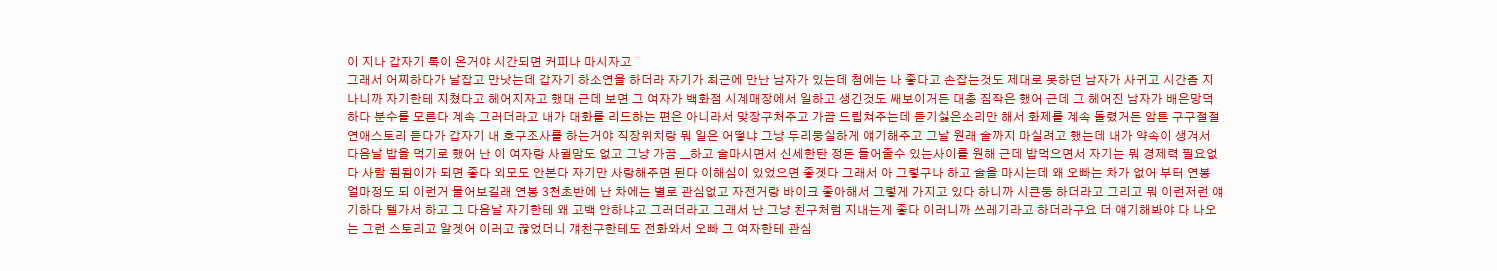이 지나 갑자기 톡이 온거야 시간되면 커피나 마시자고
그래서 어찌하다가 날잡고 만낫는데 갑자기 하소연을 하더라 자기가 최근에 만난 남자가 있는데 첨에는 나 좋다고 손잡는것도 제대로 못하던 남자가 사귀고 시간좀 지나니까 자기한테 지쳤다고 헤어지자고 했대 근데 보면 그 여자가 백화점 시계매장에서 일하고 생긴것도 쌔보이거든 대충 짐작은 했어 근데 그 헤어진 남자가 배은망덕하다 분수를 모른다 계속 그러더라고 내가 대화를 리드하는 편은 아니라서 맞장구처주고 가끔 드립쳐주는데 듣기싫은소리만 해서 화제를 계속 돌렸거든 암튼 구구절절 연애스토리 듣다가 갑자기 내 호구조사를 하는거야 직장위치랑 뭐 일은 어떻냐 그냥 두리뭉실하게 얘기해주고 그날 원래 술까지 마실려고 했는데 내가 약속이 생겨서 다음날 밥을 먹기로 했어 난 이 여자랑 사귈맘도 없고 그냥 가끔 __하고 술마시면서 신세한탄 정돈 들어줄수 있는사이를 원해 근데 밥먹으면서 자기는 뭐 경제력 필요없다 사람 됨됨이가 되면 좋다 외모도 안본다 자기만 사랑해주면 된다 이해심이 있었으면 좋겟다 그래서 아 그렇구나 하고 술을 마시는데 왜 오빠는 차가 없어 부터 연봉 얼마정도 되 이런거 물어보길래 연봉 3천초반에 난 차에는 별로 관심없고 자전거랑 바이크 좋아해서 그렇게 가지고 있다 하니까 시큰둥 하더라고 그리고 뭐 이런저런 얘기하다 텔가서 하고 그 다음날 자기한테 왜 고백 안하냐고 그러더라고 그래서 난 그냥 친구처럼 지내는게 좋다 이러니까 쓰레기라고 하더라구요 더 얘기해봐야 다 나오는 그런 스토리고 알겟어 이러고 끊었더니 걔친구한테도 전화와서 오빠 그 여자한테 관심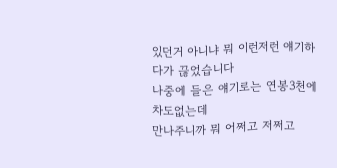있던거 아니냐 뭐 이런저런 얘기하다가 끊었습니다
나중에 들은 얘기로는 연봉3천에 차도없는데
만나주니까 뭐 어쩌고 저쩌고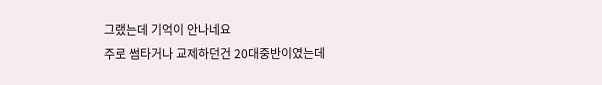그랬는데 기억이 안나네요
주로 썸타거나 교제하던건 20대중반이였는데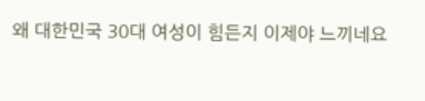왜 대한민국 30대 여성이 힘든지 이제야 느끼네요